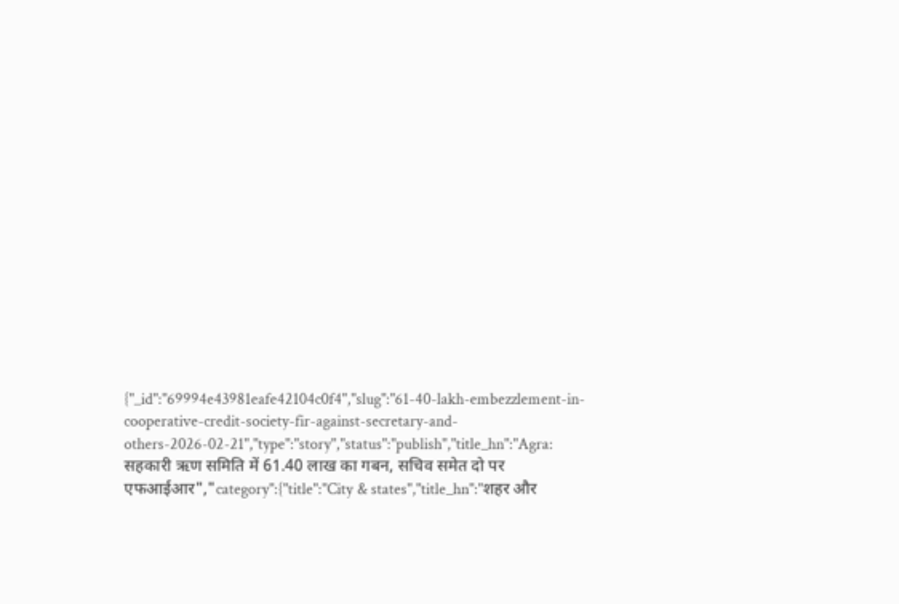{"_id":"69994e43981eafe42104c0f4","slug":"61-40-lakh-embezzlement-in-cooperative-credit-society-fir-against-secretary-and-others-2026-02-21","type":"story","status":"publish","title_hn":"Agra: सहकारी ऋण समिति में 61.40 लाख का गबन, सचिव समेत दो पर एफआईआर","category":{"title":"City & states","title_hn":"शहर और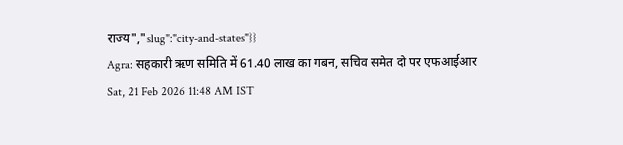राज्य","slug":"city-and-states"}}
Agra: सहकारी ऋण समिति में 61.40 लाख का गबन, सचिव समेत दो पर एफआईआर
Sat, 21 Feb 2026 11:48 AM IST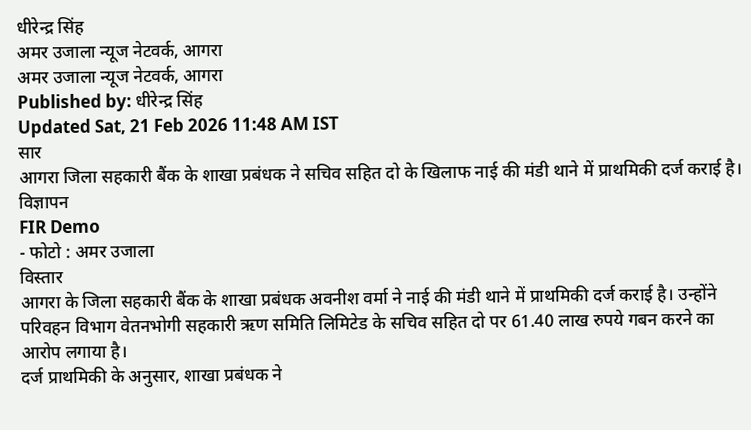धीरेन्द्र सिंह
अमर उजाला न्यूज नेटवर्क, आगरा
अमर उजाला न्यूज नेटवर्क, आगरा
Published by: धीरेन्द्र सिंह
Updated Sat, 21 Feb 2026 11:48 AM IST
सार
आगरा जिला सहकारी बैंक के शाखा प्रबंधक ने सचिव सहित दो के खिलाफ नाई की मंडी थाने में प्राथमिकी दर्ज कराई है।
विज्ञापन
FIR Demo
- फोटो : अमर उजाला
विस्तार
आगरा के जिला सहकारी बैंक के शाखा प्रबंधक अवनीश वर्मा ने नाई की मंडी थाने में प्राथमिकी दर्ज कराई है। उन्होंने परिवहन विभाग वेतनभोगी सहकारी ऋण समिति लिमिटेड के सचिव सहित दो पर 61.40 लाख रुपये गबन करने का आरोप लगाया है।
दर्ज प्राथमिकी के अनुसार, शाखा प्रबंधक ने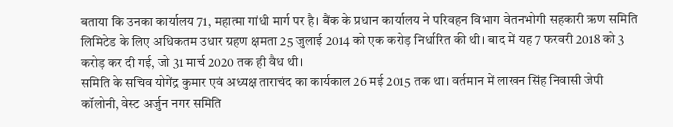बताया कि उनका कार्यालय 71, महात्मा गांधी मार्ग पर है। बैंक के प्रधान कार्यालय ने परिवहन विभाग वेतनभोगी सहकारी ऋण समिति लिमिटेड के लिए अधिकतम उधार ग्रहण क्षमता 25 जुलाई 2014 को एक करोड़ निर्धारित की थी। बाद में यह 7 फरवरी 2018 को 3 करोड़ कर दी गई, जो 31 मार्च 2020 तक ही वैध थी।
समिति के सचिव योगेंद्र कुमार एवं अध्यक्ष ताराचंद का कार्यकाल 26 मई 2015 तक था। वर्तमान में लाखन सिंह निवासी जेपी कॉलोनी, वेस्ट अर्जुन नगर समिति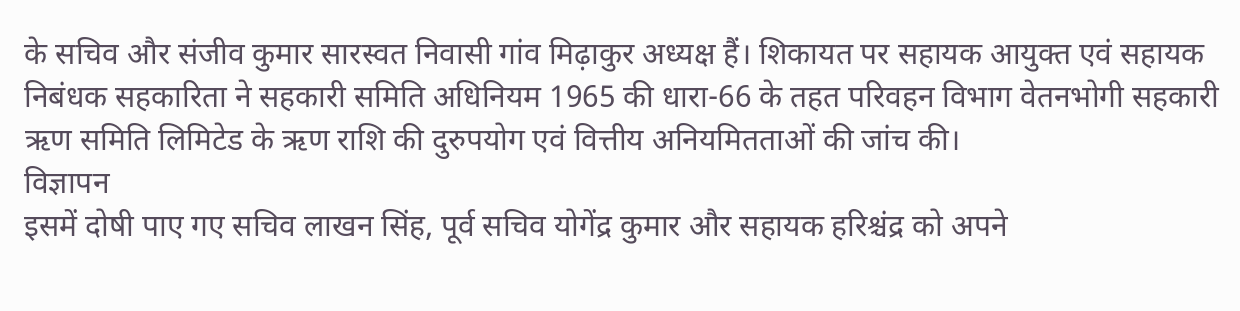के सचिव और संजीव कुमार सारस्वत निवासी गांव मिढ़ाकुर अध्यक्ष हैं। शिकायत पर सहायक आयुक्त एवं सहायक निबंधक सहकारिता ने सहकारी समिति अधिनियम 1965 की धारा-66 के तहत परिवहन विभाग वेतनभोगी सहकारी ऋण समिति लिमिटेड के ऋण राशि की दुरुपयोग एवं वित्तीय अनियमितताओं की जांच की।
विज्ञापन
इसमें दोषी पाए गए सचिव लाखन सिंह, पूर्व सचिव योगेंद्र कुमार और सहायक हरिश्चंद्र को अपने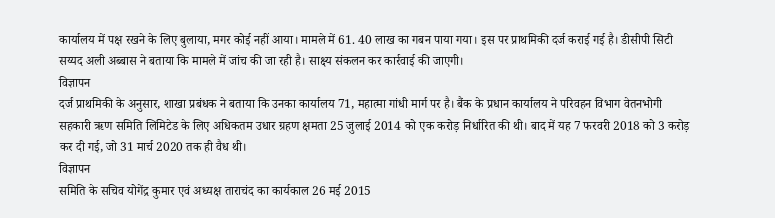कार्यालय में पक्ष रखने के लिए बुलाया, मगर कोई नहीं आया। मामले में 61. 40 लाख का गबन पाया गया। इस पर प्राथमिकी दर्ज कराई गई है। डीसीपी सिटी सय्यद अली अब्बास ने बताया कि मामले में जांच की जा रही है। साक्ष्य संकलन कर कार्रवाई की जाएगी।
विज्ञापन
दर्ज प्राथमिकी के अनुसार, शाखा प्रबंधक ने बताया कि उनका कार्यालय 71, महात्मा गांधी मार्ग पर है। बैंक के प्रधान कार्यालय ने परिवहन विभाग वेतनभोगी सहकारी ऋण समिति लिमिटेड के लिए अधिकतम उधार ग्रहण क्षमता 25 जुलाई 2014 को एक करोड़ निर्धारित की थी। बाद में यह 7 फरवरी 2018 को 3 करोड़ कर दी गई, जो 31 मार्च 2020 तक ही वैध थी।
विज्ञापन
समिति के सचिव योगेंद्र कुमार एवं अध्यक्ष ताराचंद का कार्यकाल 26 मई 2015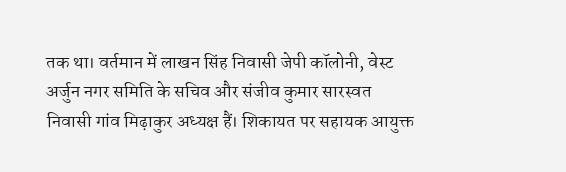तक था। वर्तमान में लाखन सिंह निवासी जेपी कॉलोनी, वेस्ट अर्जुन नगर समिति के सचिव और संजीव कुमार सारस्वत निवासी गांव मिढ़ाकुर अध्यक्ष हैं। शिकायत पर सहायक आयुक्त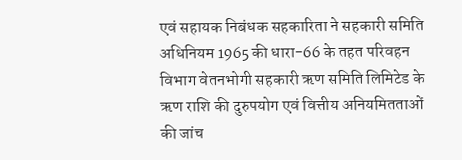एवं सहायक निबंधक सहकारिता ने सहकारी समिति अधिनियम 1965 की धारा-66 के तहत परिवहन विभाग वेतनभोगी सहकारी ऋण समिति लिमिटेड के ऋण राशि की दुरुपयोग एवं वित्तीय अनियमितताओं की जांच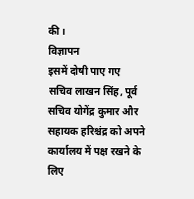की।
विज्ञापन
इसमें दोषी पाए गए सचिव लाखन सिंह, पूर्व सचिव योगेंद्र कुमार और सहायक हरिश्चंद्र को अपने कार्यालय में पक्ष रखने के लिए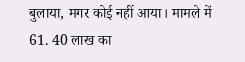बुलाया, मगर कोई नहीं आया। मामले में 61. 40 लाख का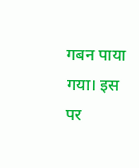गबन पाया गया। इस पर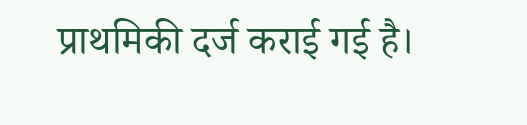प्राथमिकी दर्ज कराई गई है।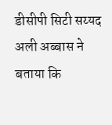डीसीपी सिटी सय्यद अली अब्बास ने बताया कि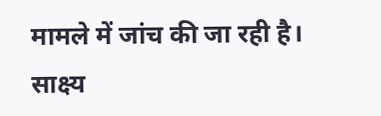मामले में जांच की जा रही है। साक्ष्य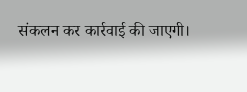संकलन कर कार्रवाई की जाएगी।